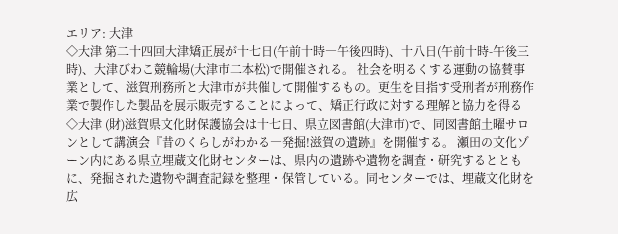エリア: 大津
◇大津 第二十四回大津矯正展が十七日(午前十時―午後四時)、十八日(午前十時-午後三時)、大津びわこ競輪場(大津市二本松)で開催される。 社会を明るくする運動の協賛事業として、滋賀刑務所と大津市が共催して開催するもの。更生を目指す受刑者が刑務作業で製作した製品を展示販売することによって、矯正行政に対する理解と協力を得る
◇大津 (財)滋賀県文化財保護協会は十七日、県立図書館(大津市)で、同図書館土曜サロンとして講演会『昔のくらしがわかる―発掘!滋賀の遺跡』を開催する。 瀬田の文化ゾーン内にある県立埋蔵文化財センターは、県内の遺跡や遺物を調査・研究するとともに、発掘された遺物や調査記録を整理・保管している。同センターでは、埋蔵文化財を広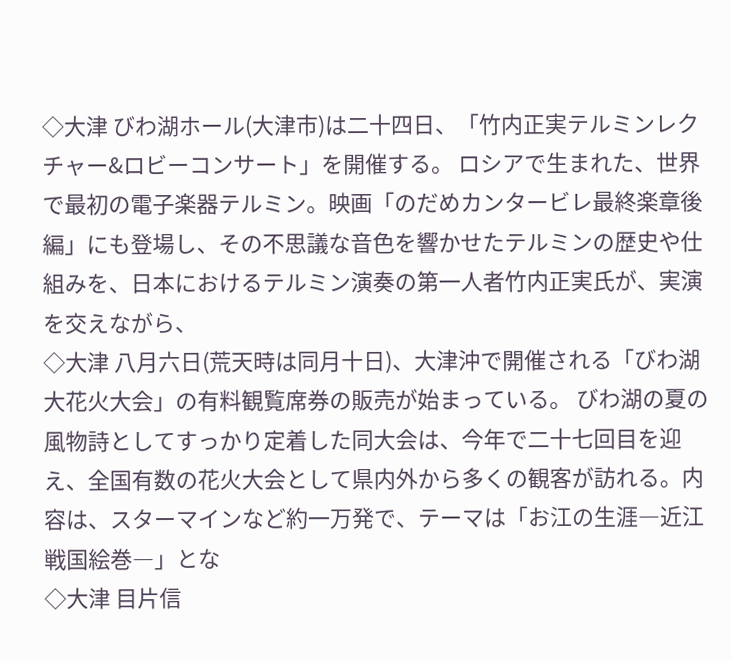◇大津 びわ湖ホール(大津市)は二十四日、「竹内正実テルミンレクチャー&ロビーコンサート」を開催する。 ロシアで生まれた、世界で最初の電子楽器テルミン。映画「のだめカンタービレ最終楽章後編」にも登場し、その不思議な音色を響かせたテルミンの歴史や仕組みを、日本におけるテルミン演奏の第一人者竹内正実氏が、実演を交えながら、
◇大津 八月六日(荒天時は同月十日)、大津沖で開催される「びわ湖大花火大会」の有料観覧席券の販売が始まっている。 びわ湖の夏の風物詩としてすっかり定着した同大会は、今年で二十七回目を迎え、全国有数の花火大会として県内外から多くの観客が訪れる。内容は、スターマインなど約一万発で、テーマは「お江の生涯―近江戦国絵巻―」とな
◇大津 目片信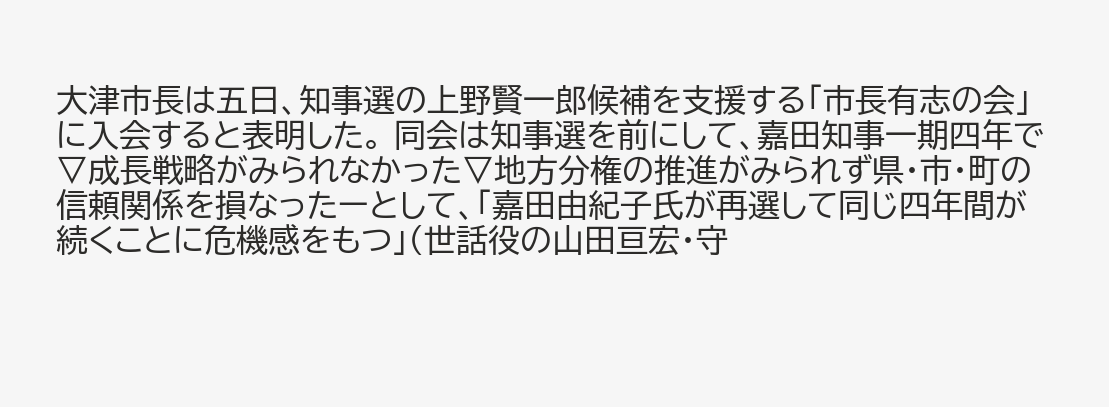大津市長は五日、知事選の上野賢一郎候補を支援する「市長有志の会」に入会すると表明した。 同会は知事選を前にして、嘉田知事一期四年で▽成長戦略がみられなかった▽地方分権の推進がみられず県・市・町の信頼関係を損なったーとして、「嘉田由紀子氏が再選して同じ四年間が続くことに危機感をもつ」(世話役の山田亘宏・守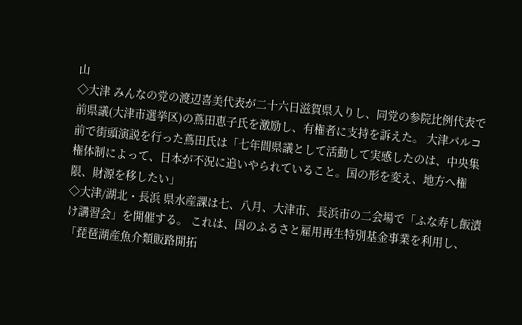山
◇大津 みんなの党の渡辺喜美代表が二十六日滋賀県入りし、同党の参院比例代表で前県議(大津市選挙区)の蔦田恵子氏を激励し、有権者に支持を訴えた。 大津パルコ前で街頭演説を行った蔦田氏は「七年間県議として活動して実感したのは、中央集権体制によって、日本が不況に追いやられていること。国の形を変え、地方へ権限、財源を移したい」
◇大津/湖北・長浜 県水産課は七、八月、大津市、長浜市の二会場で「ふな寿し飯漬け講習会」を開催する。 これは、国のふるさと雇用再生特別基金事業を利用し、「琵琶湖産魚介類販路開拓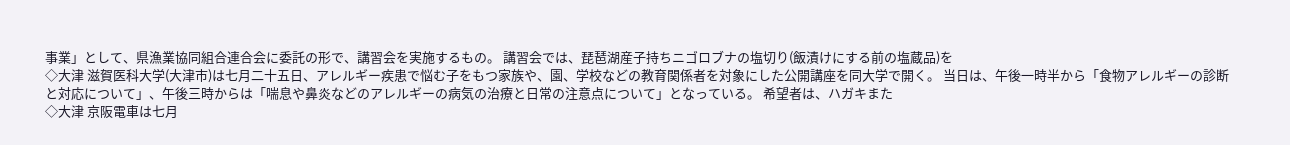事業」として、県漁業協同組合連合会に委託の形で、講習会を実施するもの。 講習会では、琵琶湖産子持ちニゴロブナの塩切り(飯漬けにする前の塩蔵品)を
◇大津 滋賀医科大学(大津市)は七月二十五日、アレルギー疾患で悩む子をもつ家族や、園、学校などの教育関係者を対象にした公開講座を同大学で開く。 当日は、午後一時半から「食物アレルギーの診断と対応について」、午後三時からは「喘息や鼻炎などのアレルギーの病気の治療と日常の注意点について」となっている。 希望者は、ハガキまた
◇大津 京阪電車は七月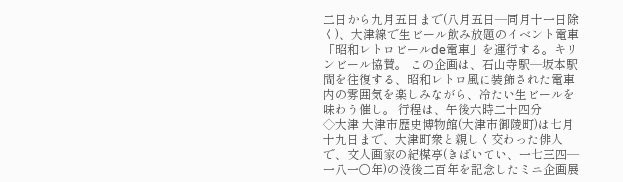二日から九月五日まで(八月五日―同月十一日除く)、大津線で生ビール飲み放題のイベント電車「昭和レトロビールde電車」を運行する。キリンビール協賛。 この企画は、石山寺駅―坂本駅間を往復する、昭和レトロ風に装飾された電車内の雰囲気を楽しみながら、冷たい生ビールを味わう催し。 行程は、午後六時二十四分
◇大津 大津市歴史博物館(大津市御陵町)は七月十九日まで、大津町衆と親しく交わった俳人で、文人画家の紀楳亭(きばいてい、一七三四―一八一〇年)の没後二百年を記念したミニ企画展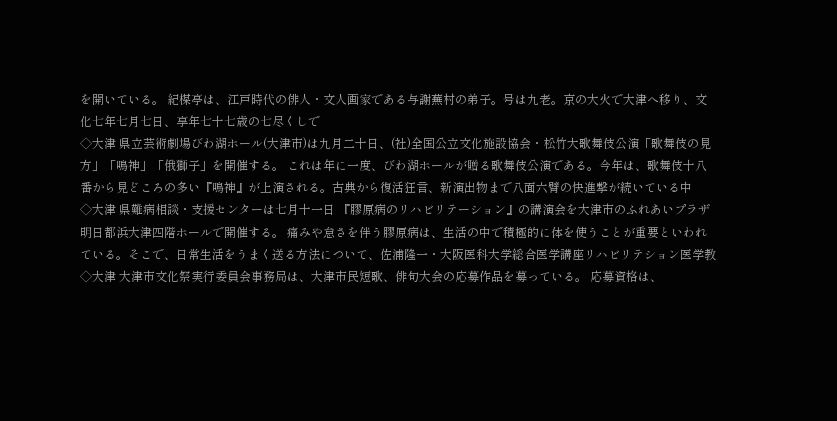を開いている。 紀楳亭は、江戸時代の俳人・文人画家である与謝蕪村の弟子。号は九老。京の大火で大津へ移り、文化七年七月七日、享年七十七歳の七尽くしで
◇大津 県立芸術劇場びわ湖ホール(大津市)は九月二十日、(社)全国公立文化施設協会・松竹大歌舞伎公演「歌舞伎の見方」「鳴神」「俄獅子」を開催する。 これは年に一度、びわ湖ホールが贈る歌舞伎公演である。今年は、歌舞伎十八番から見どころの多い『鳴神』が上演される。古典から復活狂言、新演出物まで八面六臂の快進撃が続いている中
◇大津 県難病相談・支援センターは七月十一日 『膠原病のリハビリテーション』の講演会を大津市のふれあいプラザ明日都浜大津四階ホールで開催する。 痛みや怠さを伴う膠原病は、生活の中で積極的に体を使うことが重要といわれている。そこで、日常生活をうまく送る方法について、佐浦隆一・大阪医科大学総合医学講座リハビリテション医学教
◇大津 大津市文化祭実行委員会事務局は、大津市民短歌、俳句大会の応募作品を募っている。 応募資格は、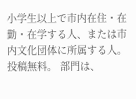小学生以上で市内在住・在勤・在学する人、または市内文化団体に所属する人。投稿無料。 部門は、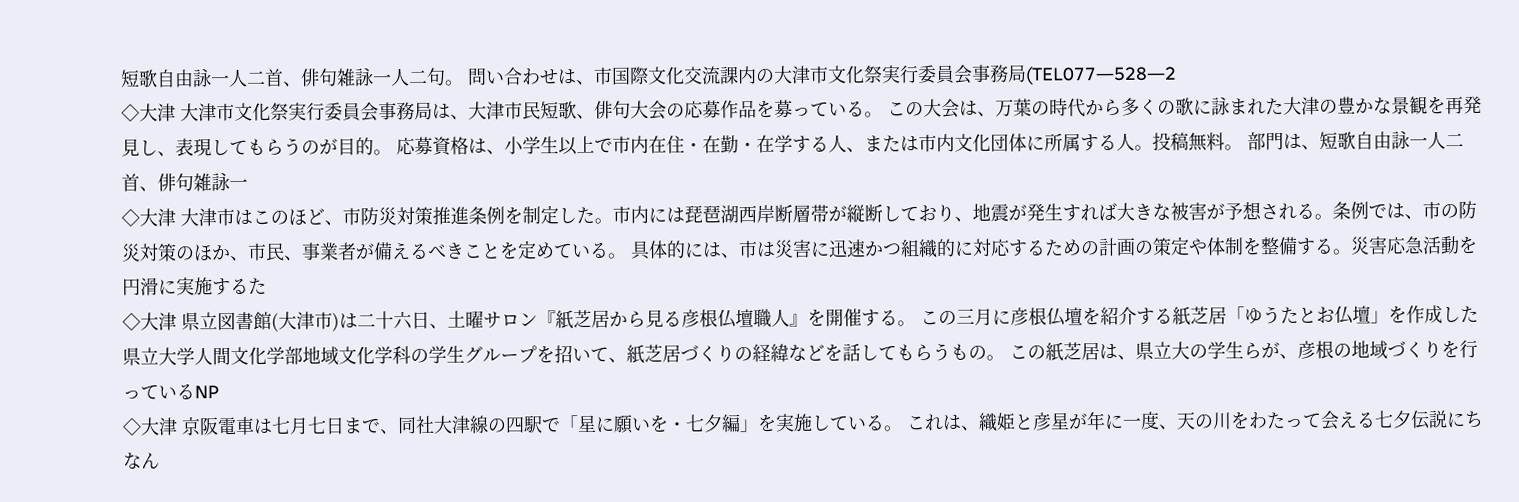短歌自由詠一人二首、俳句雑詠一人二句。 問い合わせは、市国際文化交流課内の大津市文化祭実行委員会事務局(TEL077―528―2
◇大津 大津市文化祭実行委員会事務局は、大津市民短歌、俳句大会の応募作品を募っている。 この大会は、万葉の時代から多くの歌に詠まれた大津の豊かな景観を再発見し、表現してもらうのが目的。 応募資格は、小学生以上で市内在住・在勤・在学する人、または市内文化団体に所属する人。投稿無料。 部門は、短歌自由詠一人二首、俳句雑詠一
◇大津 大津市はこのほど、市防災対策推進条例を制定した。市内には琵琶湖西岸断層帯が縦断しており、地震が発生すれば大きな被害が予想される。条例では、市の防災対策のほか、市民、事業者が備えるべきことを定めている。 具体的には、市は災害に迅速かつ組織的に対応するための計画の策定や体制を整備する。災害応急活動を円滑に実施するた
◇大津 県立図書館(大津市)は二十六日、土曜サロン『紙芝居から見る彦根仏壇職人』を開催する。 この三月に彦根仏壇を紹介する紙芝居「ゆうたとお仏壇」を作成した県立大学人間文化学部地域文化学科の学生グループを招いて、紙芝居づくりの経緯などを話してもらうもの。 この紙芝居は、県立大の学生らが、彦根の地域づくりを行っているNP
◇大津 京阪電車は七月七日まで、同社大津線の四駅で「星に願いを・七夕編」を実施している。 これは、織姫と彦星が年に一度、天の川をわたって会える七夕伝説にちなん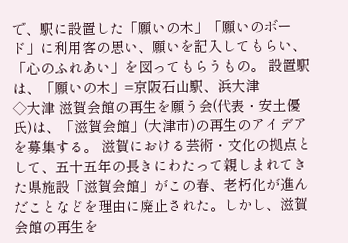で、駅に設置した「願いの木」「願いのボード」に利用客の思い、願いを記入してもらい、「心のふれあい」を図ってもらうもの。 設置駅は、「願いの木」=京阪石山駅、浜大津
◇大津 滋賀会館の再生を願う会(代表・安土優氏)は、「滋賀会館」(大津市)の再生のアイデアを募集する。 滋賀における芸術・文化の拠点として、五十五年の長きにわたって親しまれてきた県施設「滋賀会館」がこの春、老朽化が進んだことなどを理由に廃止された。しかし、滋賀会館の再生を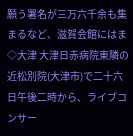願う署名が三万六千余も集まるなど、滋賀会館にはま
◇大津 大津日赤病院東隣の近松別院(大津市)で二十六日午後二時から、ライブコンサー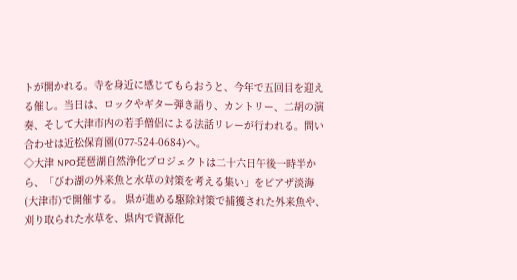トが開かれる。寺を身近に感じてもらおうと、今年で五回目を迎える催し。当日は、ロックやギター弾き語り、カントリー、二胡の演奏、そして大津市内の若手僧侶による法話リレーが行われる。問い合わせは近松保育園(077-524-0684)へ。
◇大津 NPO琵琶湖自然浄化プロジェクトは二十六日午後一時半から、「びわ湖の外来魚と水草の対策を考える集い」をピアザ淡海(大津市)で開催する。 県が進める駆除対策で捕獲された外来魚や、刈り取られた水草を、県内で資源化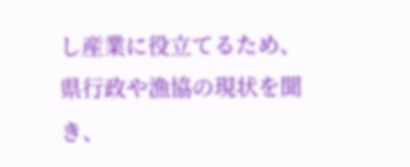し産業に役立てるため、県行政や漁協の現状を聞き、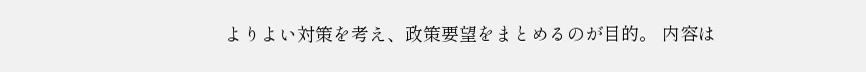よりよい対策を考え、政策要望をまとめるのが目的。 内容は